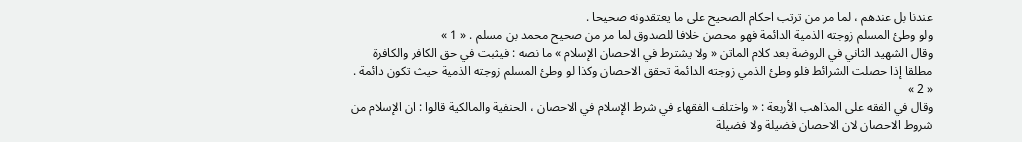عندنا بل عندهم ، لما مر من ترتب احكام الصحيح على ما يعتقدونه صحيحا .
ولو وطئ المسلم زوجته الذمية الدائمة فهو محصن خلافا للصدوق لما مر من صحيح محمد بن مسلم . « 1 »
وقال الشهيد الثاني في الروضة بعد كلام الماتن « ولا يشترط في الاحصان الإسلام » ما نصه : فيثبت في حق الكافر والكافرة مطلقا إذا حصلت الشرائط فلو وطئ الذمي زوجته الدائمة تحقق الاحصان وكذا لو وطئ المسلم زوجته الذمية حيث تكون دائمة . « 2 »
وقال في الفقه على المذاهب الأربعة : « واختلف الفقهاء في شرط الإسلام في الاحصان ، الحنفية والمالكية قالوا : ان الإسلام من شروط الاحصان لان الاحصان فضيلة ولا فضيلة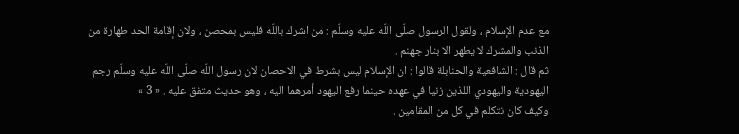مع عدم الإسلام ، ولقول الرسول صلّى اللّه عليه وسلّم : من اشرك باللّه فليس بمحصن ، ولان إقامة الحد طهارة من الذنب والمشرك لا يطهر الا بنار جهنم .
ثم قال : الشافعية والحنابلة قالوا : ان الإسلام ليس بشرط في الاحصان لان رسول اللّه صلّى اللّه عليه وسلّم رجم اليهودية واليهودي اللذين زنيا في عهده حينما رفع اليهود أمرهما اليه ، وهو حديث متفق عليه . « 3 »
وكيف كان نتكلم في كل من المقامين .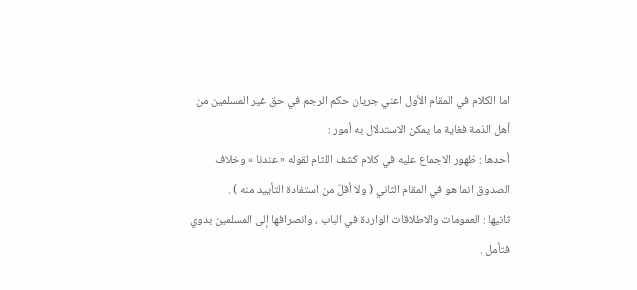اما الكلام في المقام الأول اعني جريان حكم الرجم في حق غير المسلمين من أهل الذمة فغاية ما يمكن الاستدلال به أمور :
أحدها : ظهور الاجماع عليه في كلام كشف اللثام لقوله « عندنا » وخلاف الصدوق انما هو في المقام الثاني ( ولا أقلّ من استفادة التأييد منه ) .
ثانيها : العمومات والاطلاقات الواردة في الباب ، وانصرافها إلى المسلمين بدوي فتأمل .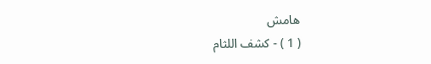هامش
( 1 ) - كشف اللثام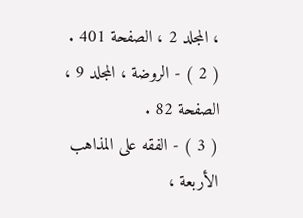، المجلد 2 ، الصفحة 401 .
( 2 ) - الروضة ، المجلد 9 ، الصفحة 82 .
( 3 ) - الفقه على المذاهب الأربعة ،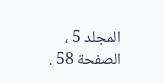المجلد 5 ، الصفحة 58 .